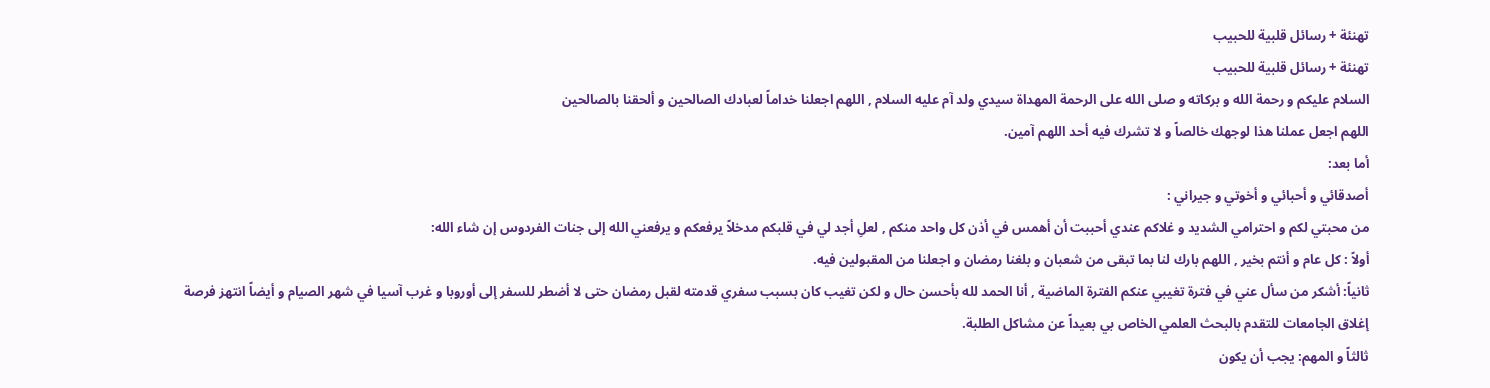تهنئة + رسائل قلبية للحبيب
تهنئة + رسائل قلبية للحبيب
السلام عليكم و رحمة الله و بركاته و صلى الله على الرحمة المهداة سيدي ولد آم عليه السلام , اللهم اجعلنا خداماً لعبادك الصالحين و ألحقنا بالصالحين
اللهم اجعل عملنا هذا لوجهك خالصاً و لا تشرك فيه أحد اللهم آمين.
أما بعد:
أصدقائي و أحبائي و أخوتي و جيراني :
من محبتي لكم و احترامي الشديد و غلاكم عندي أحببت أن أهمس في أذن كل واحد منكم , لعلِ أجد لي في قلبكم مدخلاً يرفعكم و يرفعني الله إلى جنات الفردوس إن شاء الله:
أولاً : كل عام و أنتم بخير , اللهم بارك لنا بما تبقى من شعبان و بلغنا رمضان و اجعلنا من المقبولين فيه.
ثانياً: أشكر من سأل عني في فترة تغيبي عنكم الفترة الماضية , أنا الحمد لله بأحسن حال و لكن تغيب كان بسبب سفري قدمته لقبل رمضان حتى لا أضطر للسفر إلى أوروبا و غرب آسيا في شهر الصيام و أيضاً انتهز فرصة إغلاق الجامعات للتقدم بالبحث العلمي الخاص بي بعيداً عن مشاكل الطلبة.
ثالثاً و المهم: يجب أن يكون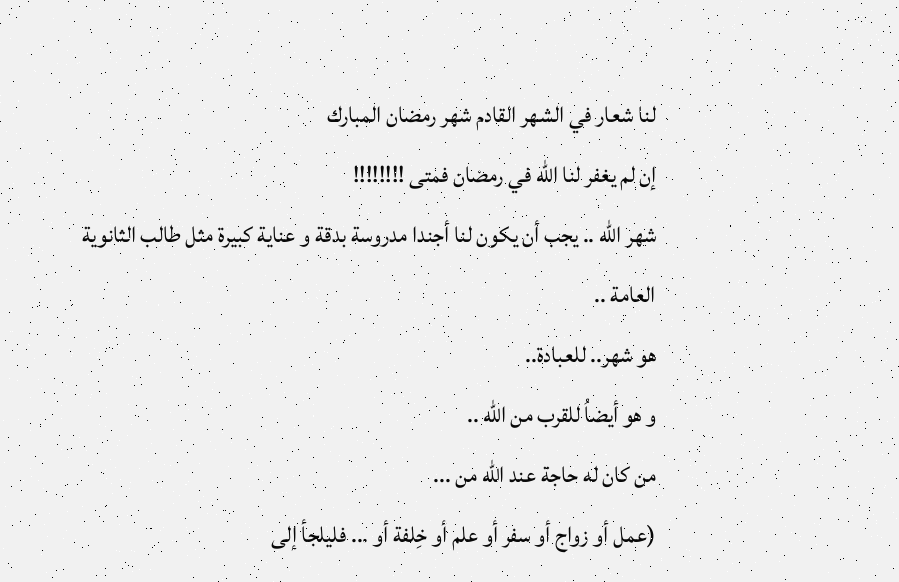لنا شعار في الشهر القادم شهر رمضان المبارك
إن لم يغفر لنا الله في رمضان فمتى !!!!!!!!
شهر الله .. يجب أن يكون لنا أجندا مدروسة بدقة و عناية كبيرة مثل طالب الثانوية العامة ..
هو شهر.. للعبادة..
و هو أيضاُ للقرب من الله ..
من كان له حاجة عند الله من ...
(عمل أو زواج أو سفر أو علم أو خِلفة أو ... فليلجأ إلى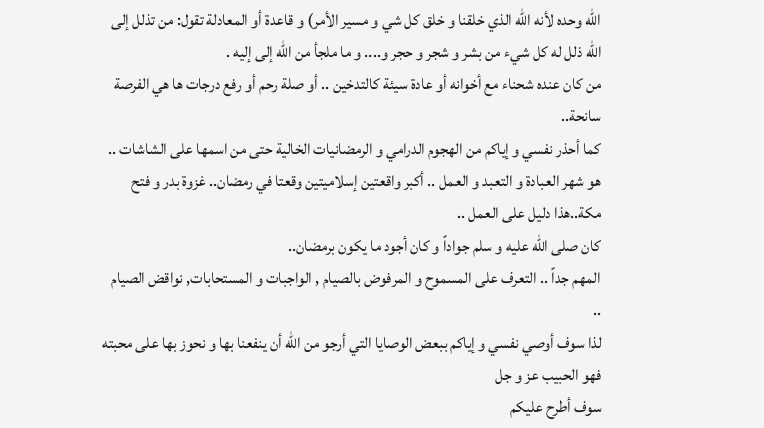الله وحده لأنه الله الذي خلقنا و خلق كل شي و مسير الأمر) و قاعدة أو المعادلة تقول: من تذلل إلى الله ذلل له كل شيء من بشر و شجر و حجر و.... و ما ملجأ من الله إلى إليه .
من كان عنده شحناء مع أخوانه أو عادة سيئة كالتدخين .. أو صلة رحم أو رفع درجات ها هي الفرصة سانحة..
كما أحذر نفسي و إياكم من الهجوم الدرامي و الرمضانيات الخالية حتى من اسمها على الشاشات ..
هو شهر العبادة و التعبد و العمل .. أكبر واقعتين إسلاميتين وقعتا في رمضان.. غزوة بدر و فتح مكة..هذا دليل على العمل ..
كان صلى الله عليه و سلم جواداً و كان أجود ما يكون برمضان..
المهم جداً .. التعرف على المسموح و المرفوض بالصيام , الواجبات و المستحابات, نواقض الصيام ..
لذا سوف أوصي نفسي و إياكم ببعض الوصايا التي أرجو من الله أن ينفعنا بها و نحوز بها على محبته فهو الحبيب عز و جل
سوف أطرح عليكم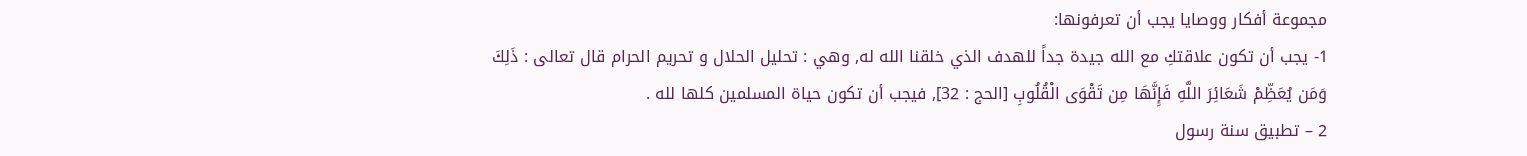مجموعة أفكار ووصايا يجب أن تعرفونها:
1- يجب أن تكون علاقتكِ مع الله جيدة جداً للهدف الذي خلقنا الله له, وهي : تحليل الحلال و تحريم الحرام قال تعالى : ذَلِكَ وَمَن يُعَظِّمْ شَعَائِرَ اللَّهِ فَإِنَّهَا مِن تَقْوَى الْقُلُوبِ [الحج : 32], فيجب أن تكون حياة المسلمين كلها لله .
2 – تطبيق سنة رسول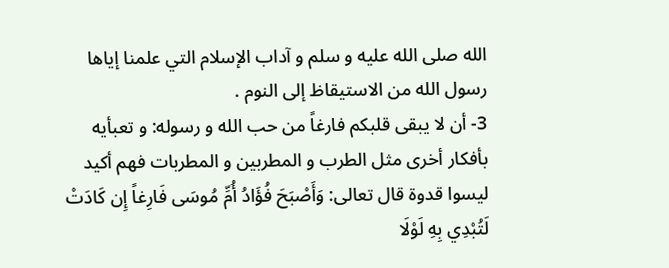الله صلى الله عليه و سلم و آداب الإسلام التي علمنا إياها رسول الله من الاستيقاظ إلى النوم .
3- أن لا يبقى قلبكم فارغاً من حب الله و رسوله: و تعبأيه بأفكار أخرى مثل الطرب و المطربين و المطربات فهم أكيد ليسوا قدوة قال تعالى: وَأَصْبَحَ فُؤَادُ أُمِّ مُوسَى فَارِغاً إِن كَادَتْ لَتُبْدِي بِهِ لَوْلَا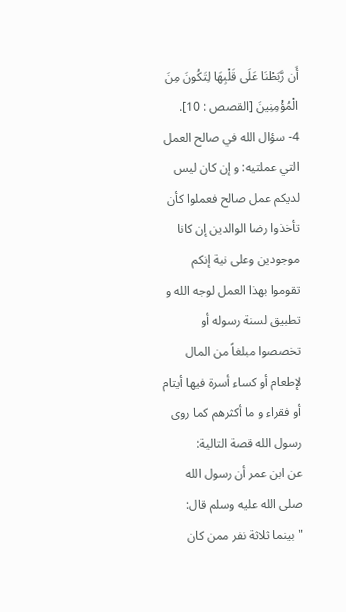أَن رَّبَطْنَا عَلَى قَلْبِهَا لِتَكُونَ مِنَ الْمُؤْمِنِينَ [القصص : 10].
4- سؤال الله في صالح العمل التي عملتيه: و إن كان ليس لديكم عمل صالح فعملوا كأن تأخذوا رضا الوالدين إن كانا موجودين وعلى نية إنكم تقوموا بهذا العمل لوجه الله و تطبيق لسنة رسوله أو تخصصوا مبلغاً من المال لإطعام أو كساء أسرة فيها أيتام أو فقراء و ما أكثرهم كما روى رسول الله قصة التالية:
عن ابن عمر أن رسول الله صلى الله عليه وسلم قال: "بينما ثلاثة نفر ممن كان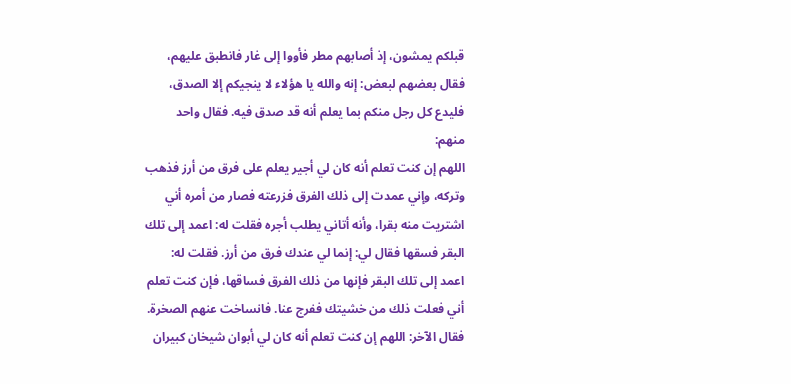قبلكم يمشون، إذ أصابهم مطر فأووا إلى غار فانطبق عليهم، فقال بعضهم لبعض: إنه والله يا هؤلاء لا ينجيكم إلا الصدق، فليدع كل رجل منكم بما يعلم أنه قد صدق فيه. فقال واحد منهم:
اللهم إن كنت تعلم أنه كان لي أجير يعلم على فرق من أرز فذهب وتركه، وإني عمدت إلى ذلك الفرق فزرعته فصار من أمره أني اشتريت منه بقرا، وأنه أتاني يطلب أجره فقلت له: اعمد إلى تلك البقر فسقها فقال لي: إنما لي عندك فرق من أرز. فقلت له: اعمد إلى تلك البقر فإنها من ذلك الفرق فساقها، فإن كنت تعلم أني فعلت ذلك من خشيتك ففرج عنا. فانساخت عنهم الصخرة.
فقال الآخر: اللهم إن كنت تعلم أنه كان لي أبوان شيخان كبيران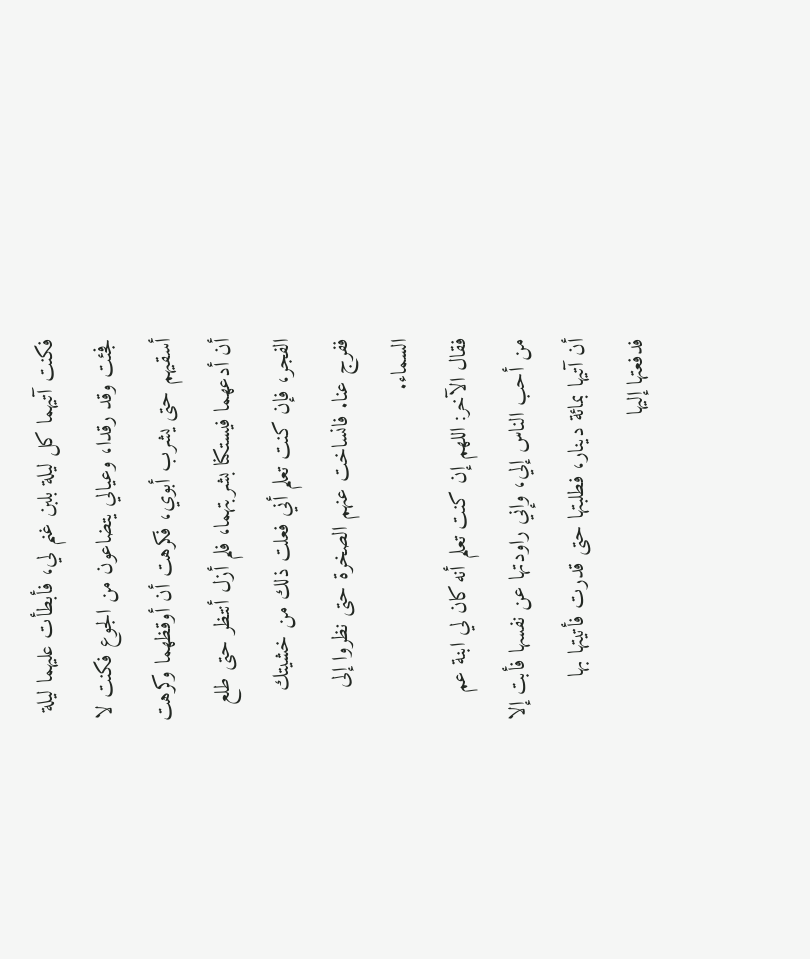فكنت آتيهما كل ليلة بلبن غنم لي، فأبطأت عليهما ليلة فجئت وقد رقدا، وعيالي يتضاعون من الجوع فكنت لا أسقيهم حتى يشرب أبوي، فكرهت أن أوقظهما وكرهت أن أدعهما فيستكنا بشربتهما، فلم أزل أنتظر حتى طلع الفجر، فإن كنت تعلم أني فعلت ذلك من خشيتك ففرج عنا. فانساخت عنهم الصخرة حتى نظروا إلى السماء.
فقال الآخر: اللهم إن كنت تعلم أنه كان لي ابنة عم من أحب الناس إلي، وإني راودتها عن نفسها فأبت إلا أن آتيها بمائة دينار، فطلبتها حتى قدرت فأتيتها بها فدفعتها إليها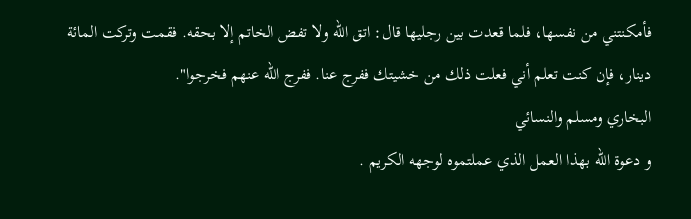فأمكنتني من نفسها، فلما قعدت بين رجليها قال: اتق الله ولا تفض الخاتم إلا بحقه. فقمت وتركت المائة دينار، فإن كنت تعلم أني فعلت ذلك من خشيتك ففرج عنا. ففرج الله عنهم فخرجوا".
البخاري ومسلم والنسائي
و دعوة الله بهذا العمل الذي عملتموه لوجهه الكريم .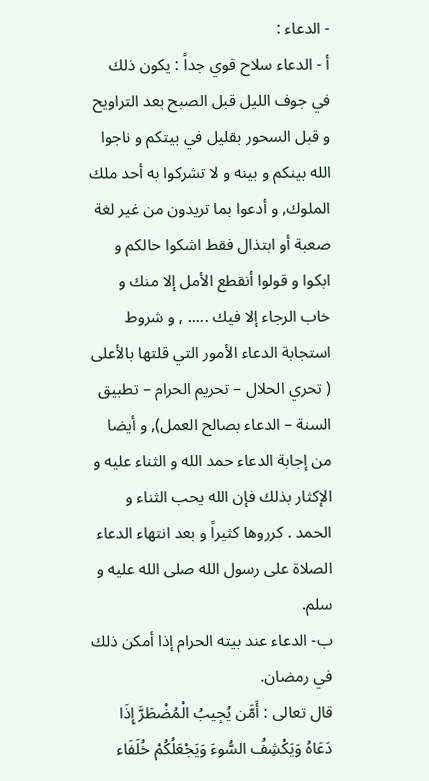- الدعاء :
أ - الدعاء سلاح قوي جداً : يكون ذلك في جوف الليل قبل الصبح بعد التراويح و قبل السحور بقليل في بيتكم و ناجوا الله بينكم و بينه و لا تشركوا به أحد ملك الملوك, و أدعوا بما تريدون من غير لغة صعبة أو ابتذال فقط اشكوا حالكم و ابكوا و قولوا أنقطع الأمل إلا منك و خاب الرجاء إلا فيك ..... , و شروط استجابة الدعاء الأمور التي قلتها بالأعلى ( تحري الحلال – تحريم الحرام – تطبيق السنة – الدعاء بصالح العمل), و أيضا من إجابة الدعاء حمد الله و الثناء عليه و الإكثار بذلك فإن الله يحب الثناء و الحمد . كرروها كثيراً و بعد انتهاء الدعاء الصلاة على رسول الله صلى الله عليه و سلم.
ب- الدعاء عند بيته الحرام إذا أمكن ذلك في رمضان.
قال تعالى : أَمَّن يُجِيبُ الْمُضْطَرَّ إِذَا دَعَاهُ وَيَكْشِفُ السُّوءَ وَيَجْعَلُكُمْ خُلَفَاء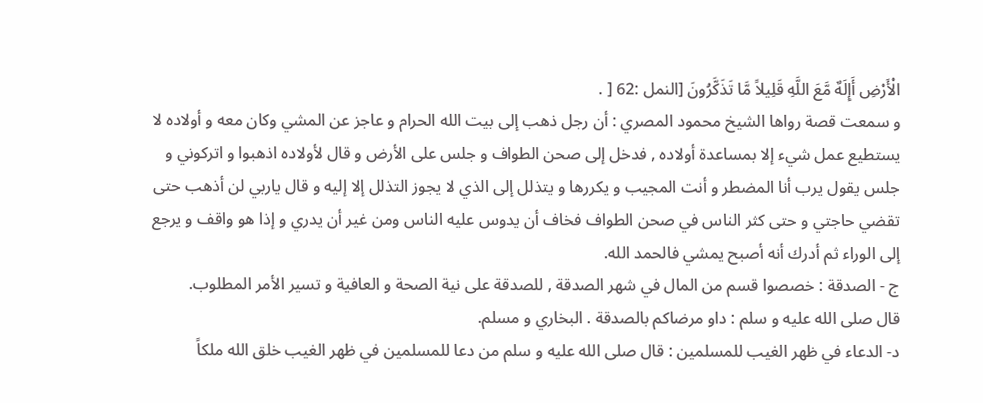الْأَرْضِ أَإِلَهٌ مَّعَ اللَّهِ قَلِيلاً مَّا تَذَكَّرُونَ [النمل :62 [ .
و سمعت قصة رواها الشيخ محمود المصري : أن رجل ذهب إلى بيت الله الحرام و عاجز عن المشي وكان معه و أولاده لا يستطيع عمل شيء إلا بمساعدة أولاده , فدخل إلى صحن الطواف و جلس على الأرض و قال لأولاده اذهبوا و اتركوني و جلس يقول يرب أنا المضطر و أنت المجيب و يكررها و يتذلل إلى الذي لا يجوز التذلل إلا إليه و قال ياربي لن أذهب حتى تقضي حاجتي و حتى كثر الناس في صحن الطواف فخاف أن يدوس عليه الناس ومن غير أن يدري و إذا هو واقف و يرجع إلى الوراء ثم أدرك أنه أصبح يمشي فالحمد الله.
ج - الصدقة : خصصوا قسم من المال في شهر الصدقة , للصدقة على نية الصحة و العافية و تسير الأمر المطلوب.
قال صلى الله عليه و سلم : داو مرضاكم بالصدقة . البخاري و مسلم.
د- الدعاء في ظهر الغيب للمسلمين : قال صلى الله عليه و سلم من دعا للمسلمين في ظهر الغيب خلق الله ملكاً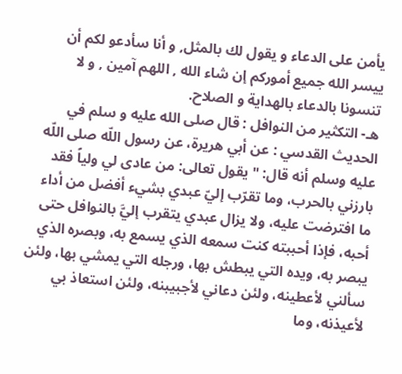يأمن على الدعاء و يقول لك بالمثل, و أنا سأدعو لكم أن ييسر الله جميع أموركم إن شاء الله , اللهم آمين , و لا تنسونا بالدعاء بالهداية و الصلاح.
هـ- التكثير من النوافل : قال صلى الله عليه و سلم في الحديث القدسي : عن أبي هريرة، عن رسول اللّه صلى اللّه عليه وسلم أنه قال: " يقول تعالى: من عادى لي ولياً فقد بارزني بالحرب، وما تقرّب إليّ عبدي بشيء أفضل من أداء ما افترضت عليه، ولا يزال عبدي يتقرب إليَّ بالنوافل حتى أحبه، فإذا أحببته كنت سمعه الذي يسمع به، وبصره الذي يبصر به، ويده التي يبطش بها، ورجله التي يمشي بها، ولئن سألني لأعطينه، ولئن دعاني لأجبيبنه، ولئن استعاذ بي لأعيذنه، وما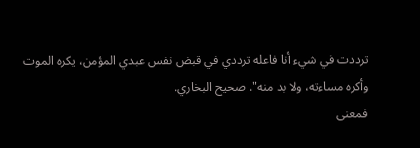ترددت في شيء أنا فاعله ترددي في قبض نفس عبدي المؤمن، يكره الموت وأكره مساءته، ولا بد منه". صحيح البخاري.
فمعنى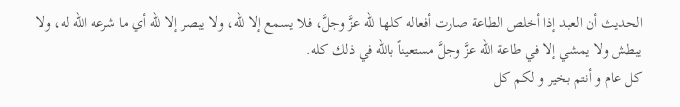الحديث أن العبد إذا أخلص الطاعة صارت أفعاله كلها للّه عزَّ وجلَّ، فلا يسمع إلا للّه، ولا يبصر إلا للّه أي ما شرعه اللّه له، ولا يبطش ولا يمشي إلا في طاعة اللّه عزَّ وجلَّ مستعيناً باللّه في ذلك كله.
كل عام و أنتم بخير و لكم كل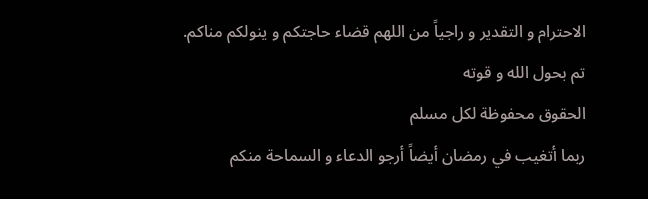الاحترام و التقدير و راجياً من اللهم قضاء حاجتكم و ينولكم مناكم.
تم بحول الله و قوته
الحقوق محفوظة لكل مسلم
ربما أتغيب في رمضان أيضاً أرجو الدعاء و السماحة منكم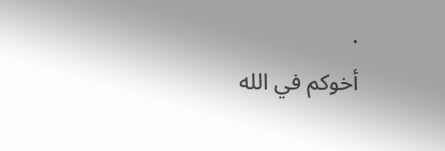.
أخوكم في الله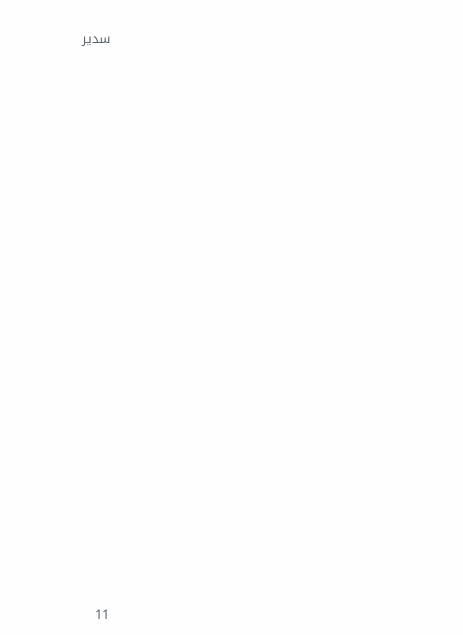سدير



































11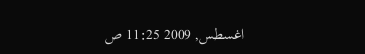اغسطس, 2009 11:25 ص